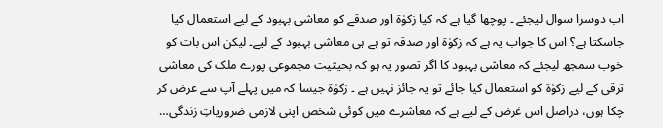اب دوسرا سوال لیجئے ۔ پوچھا گیا ہے کہ کیا زکوٰۃ اور صدقے کو معاشی بہبود کے لیے استعمال کیا جاسکتا ہے؟ اس کا جواب یہ ہے کہ زکوٰۃ اور صدقہ تو ہے ہی معاشی بہبود کے لیے۔ لیکن اس بات کو خوب سمجھ لیجئے کہ معاشی بہبود کا اگر تصور یہ ہو کہ بحیثیت مجموعی پورے ملک کی معاشی ترقی کے لیے زکوٰۃ کو استعمال کیا جائے تو یہ جائز نہیں ہے ۔ زکوٰۃ جیسا کہ میں پہلے آپ سے عرض کر چکا ہوں، دراصل اس غرض کے لیے ہے کہ معاشرے میں کوئی شخص اپنی لازمی ضروریاتِ زندگی…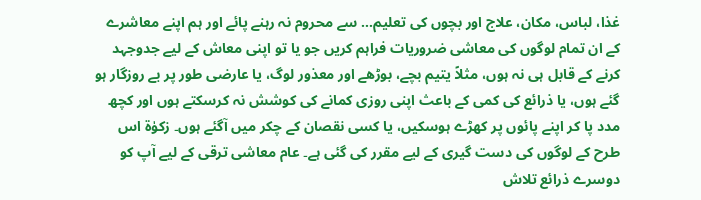غذا، لباس، مکان، علاج اور بچوں کی تعلیم… سے محروم نہ رہنے پائے اور ہم اپنے معاشرے کے ان تمام لوگوں کی معاشی ضروریات فراہم کریں جو یا تو اپنی معاش کے لیے جدوجہد کرنے کے قابل ہی نہ ہوں، مثلاً یتیم بچے، بوڑھے اور معذور لوگ، یا عارضی طور پر بے روزگار ہو گئے ہوں، یا ذرائع کی کمی کے باعث اپنی روزی کمانے کی کوشش نہ کرسکتے ہوں اور کچھ مدد پا کر اپنے پائوں پر کھڑے ہوسکیں، یا کسی نقصان کے چکر میں آگئے ہوں۔ زکوٰۃ اس طرح کے لوگوں کی دست گیری کے لیے مقرر کی گئی ہے۔ عام معاشی ترقی کے لیے آپ کو دوسرے ذرائع تلاش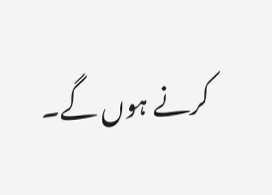کرنے ہوں گے۔